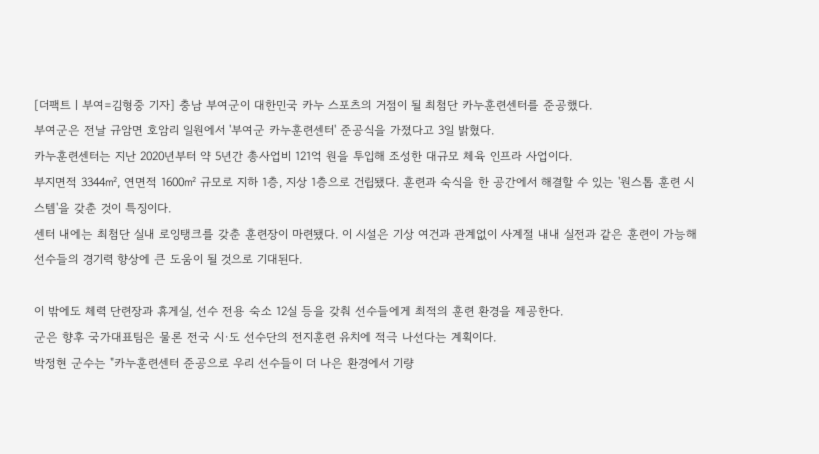[더팩트ㅣ부여=김형중 기자] 충남 부여군이 대한민국 카누 스포츠의 거점이 될 최첨단 카누훈련센터를 준공했다.
부여군은 전날 규암면 호암리 일원에서 '부여군 카누훈련센터' 준공식을 가졌다고 3일 밝혔다.
카누훈련센터는 지난 2020년부터 약 5년간 총사업비 121억 원을 투입해 조성한 대규모 체육 인프라 사업이다.
부지면적 3344㎡, 연면적 1600㎡ 규모로 지하 1층, 지상 1층으로 건립됐다. 훈련과 숙식을 한 공간에서 해결할 수 있는 '원스톱 훈련 시스템'을 갖춘 것이 특징이다.
센터 내에는 최첨단 실내 로잉탱크를 갖춘 훈련장이 마련됐다. 이 시설은 기상 여건과 관계없이 사계절 내내 실전과 같은 훈련이 가능해 선수들의 경기력 향상에 큰 도움이 될 것으로 기대된다.

이 밖에도 체력 단련장과 휴게실, 선수 전용 숙소 12실 등을 갖춰 선수들에게 최적의 훈련 환경을 제공한다.
군은 향후 국가대표팀은 물론 전국 시·도 선수단의 전지훈련 유치에 적극 나선다는 계획이다.
박정현 군수는 "카누훈련센터 준공으로 우리 선수들이 더 나은 환경에서 기량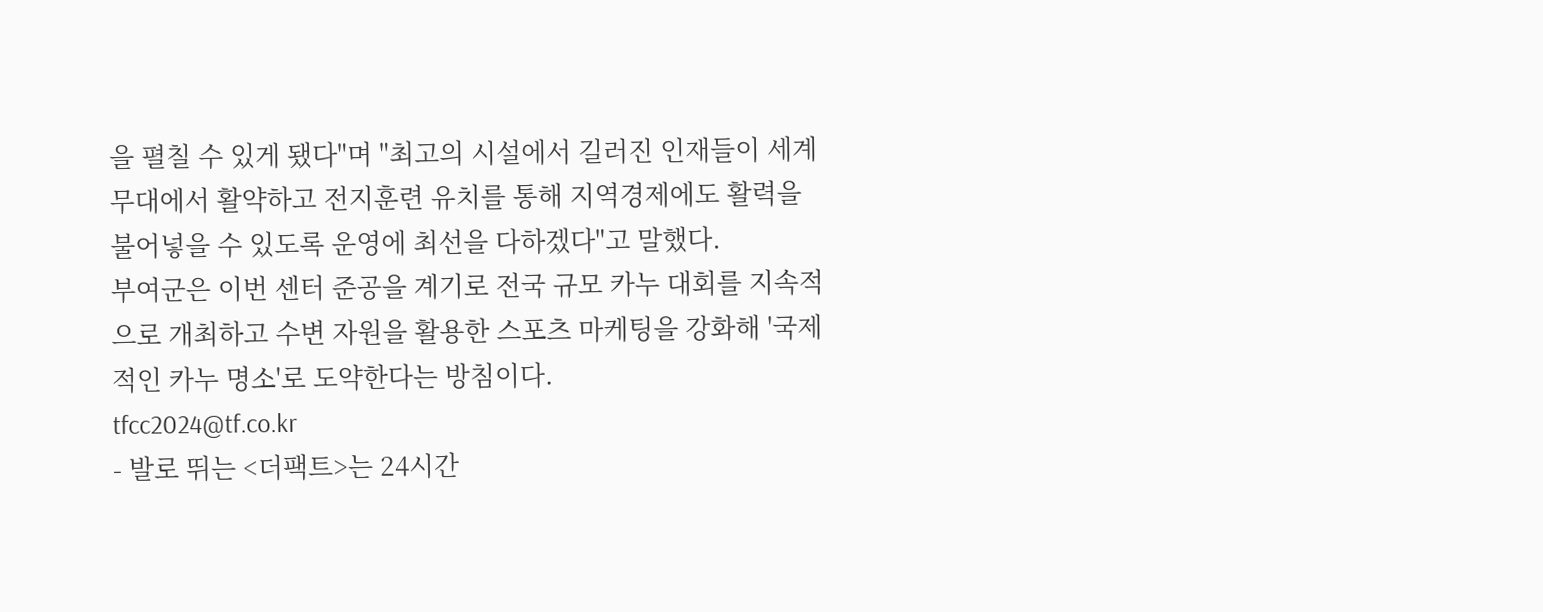을 펼칠 수 있게 됐다"며 "최고의 시설에서 길러진 인재들이 세계 무대에서 활약하고 전지훈련 유치를 통해 지역경제에도 활력을 불어넣을 수 있도록 운영에 최선을 다하겠다"고 말했다.
부여군은 이번 센터 준공을 계기로 전국 규모 카누 대회를 지속적으로 개최하고 수변 자원을 활용한 스포츠 마케팅을 강화해 '국제적인 카누 명소'로 도약한다는 방침이다.
tfcc2024@tf.co.kr
- 발로 뛰는 <더팩트>는 24시간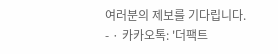여러분의 제보를 기다립니다.
- · 카카오톡: '더팩트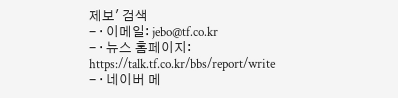제보' 검색
- · 이메일: jebo@tf.co.kr
- · 뉴스 홈페이지: https://talk.tf.co.kr/bbs/report/write
- · 네이버 메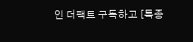인 더팩트 구독하고 [특종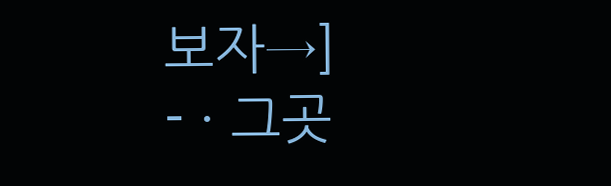보자→]
- · 그곳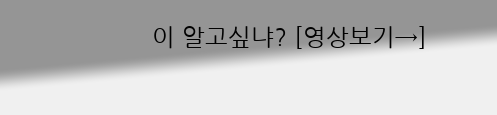이 알고싶냐? [영상보기→]